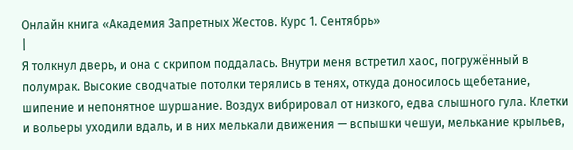Онлайн книга «Академия Запретных Жестов. Курс 1. Сентябрь»
|
Я толкнул дверь, и она с скрипом поддалась. Внутри меня встретил хаос, погружённый в полумрак. Высокие сводчатые потолки терялись в тенях, откуда доносилось щебетание, шипение и непонятное шуршание. Воздух вибрировал от низкого, едва слышного гула. Клетки и вольеры уходили вдаль, и в них мелькали движения — вспышки чешуи, мелькание крыльев,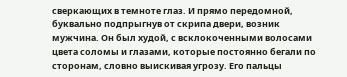сверкающих в темноте глаз. И прямо передомной, буквально подпрыгнув от скрипа двери, возник мужчина. Он был худой, с всклокоченными волосами цвета соломы и глазами, которые постоянно бегали по сторонам, словно выискивая угрозу. Его пальцы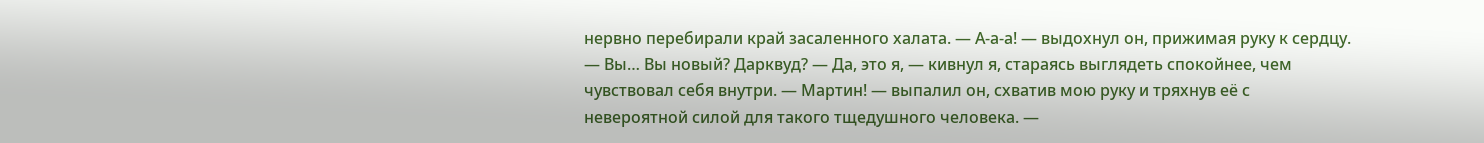нервно перебирали край засаленного халата. — А-а-а! — выдохнул он, прижимая руку к сердцу. — Вы… Вы новый? Дарквуд? — Да, это я, — кивнул я, стараясь выглядеть спокойнее, чем чувствовал себя внутри. — Мартин! — выпалил он, схватив мою руку и тряхнув её с невероятной силой для такого тщедушного человека. —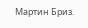Мартин Бриз.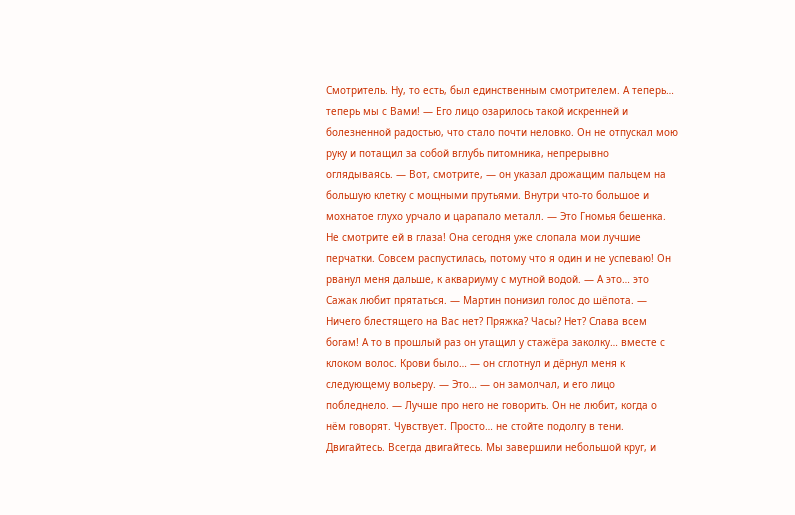Смотритель. Ну, то есть, был единственным смотрителем. А теперь… теперь мы с Вами! — Его лицо озарилось такой искренней и болезненной радостью, что стало почти неловко. Он не отпускал мою руку и потащил за собой вглубь питомника, непрерывно оглядываясь. — Вот, смотрите, — он указал дрожащим пальцем на большую клетку с мощными прутьями. Внутри что-то большое и мохнатое глухо урчало и царапало металл. — Это Гномья бешенка. Не смотрите ей в глаза! Она сегодня уже слопала мои лучшие перчатки. Совсем распустилась, потому что я один и не успеваю! Он рванул меня дальше, к аквариуму с мутной водой. — А это… это Сажак любит прятаться. — Мартин понизил голос до шёпота. — Ничего блестящего на Вас нет? Пряжка? Часы? Нет? Слава всем богам! А то в прошлый раз он утащил у стажёра заколку… вместе с клоком волос. Крови было… — он сглотнул и дёрнул меня к следующему вольеру. — Это… — он замолчал, и его лицо побледнело. — Лучше про него не говорить. Он не любит, когда о нём говорят. Чувствует. Просто… не стойте подолгу в тени. Двигайтесь. Всегда двигайтесь. Мы завершили небольшой круг, и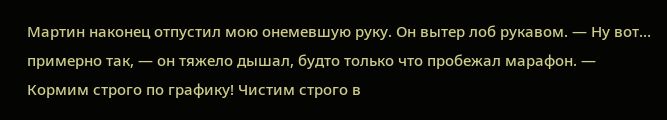Мартин наконец отпустил мою онемевшую руку. Он вытер лоб рукавом. — Ну вот… примерно так, — он тяжело дышал, будто только что пробежал марафон. — Кормим строго по графику! Чистим строго в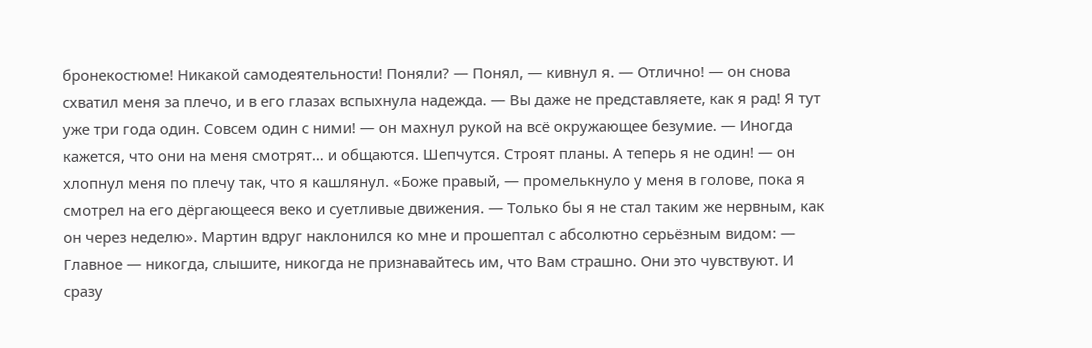бронекостюме! Никакой самодеятельности! Поняли? — Понял, — кивнул я. — Отлично! — он снова схватил меня за плечо, и в его глазах вспыхнула надежда. — Вы даже не представляете, как я рад! Я тут уже три года один. Совсем один с ними! — он махнул рукой на всё окружающее безумие. — Иногда кажется, что они на меня смотрят… и общаются. Шепчутся. Строят планы. А теперь я не один! — он хлопнул меня по плечу так, что я кашлянул. «Боже правый, — промелькнуло у меня в голове, пока я смотрел на его дёргающееся веко и суетливые движения. — Только бы я не стал таким же нервным, как он через неделю». Мартин вдруг наклонился ко мне и прошептал с абсолютно серьёзным видом: — Главное — никогда, слышите, никогда не признавайтесь им, что Вам страшно. Они это чувствуют. И сразу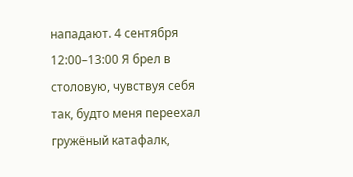нападают. 4 сентября 12:00–13:00 Я брел в столовую, чувствуя себя так, будто меня переехал гружёный катафалк,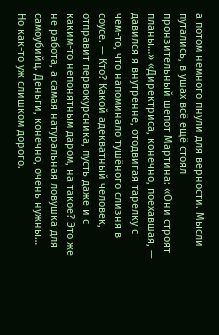а потом немного пнули для верности. Мысли путались, в ушах всё ещё стоял пронзительный шепот Мартина: «Они строят планы…» «Директриса, конечно, поехавшая, — давился я внутренне, отодвигая тарелку с чем-то, что напоминало тушёного слизня в соусе. — Кто? Какой адекватный человек, отправит первокурсника, пусть даже и с каким-то непонятным даром, на такое? Это же не работа, а самая натуральная ловушка для самоубийц. Деньги, конечно, очень нужны… Но как-то уж слишком дорого.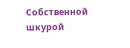Собственной шкурой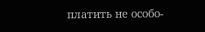платить не особо-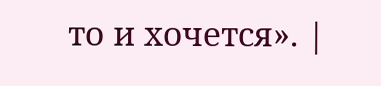то и хочется». |